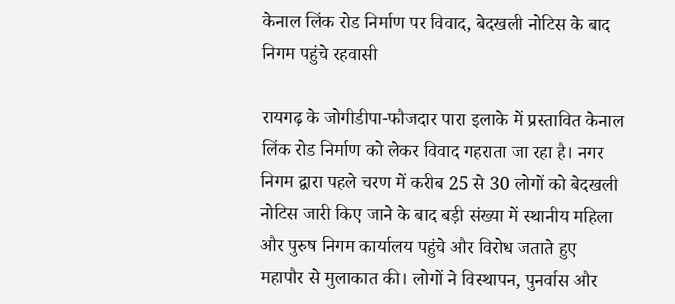केनाल लिंक रोड निर्माण पर विवाद, बेदखली नोटिस के बाद निगम पहुंचे रहवासी

रायगढ़ के जोगीडीपा-फौजदार पारा इलाके में प्रस्तावित केनाल लिंक रोड निर्माण को लेकर विवाद गहराता जा रहा है। नगर निगम द्वारा पहले चरण में करीब 25 से 30 लोगों को बेदखली नोटिस जारी किए जाने के बाद बड़ी संख्या में स्थानीय महिला और पुरुष निगम कार्यालय पहुंचे और विरोध जताते हुए महापौर से मुलाकात की। लोगों ने विस्थापन, पुनर्वास और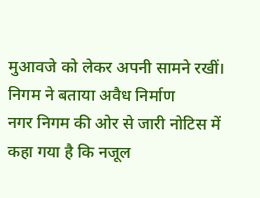मुआवजे को लेकर अपनी सामने रखीं।
निगम ने बताया अवैध निर्माण
नगर निगम की ओर से जारी नोटिस में कहा गया है कि नजूल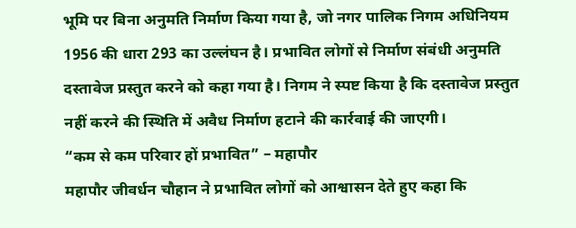भूमि पर बिना अनुमति निर्माण किया गया है, जो नगर पालिक निगम अधिनियम 1956 की धारा 293 का उल्लंघन है। प्रभावित लोगों से निर्माण संबंधी अनुमति दस्तावेज प्रस्तुत करने को कहा गया है। निगम ने स्पष्ट किया है कि दस्तावेज प्रस्तुत नहीं करने की स्थिति में अवैध निर्माण हटाने की कार्रवाई की जाएगी।
“कम से कम परिवार हों प्रभावित” – महापौर
महापौर जीवर्धन चौहान ने प्रभावित लोगों को आश्वासन देते हुए कहा कि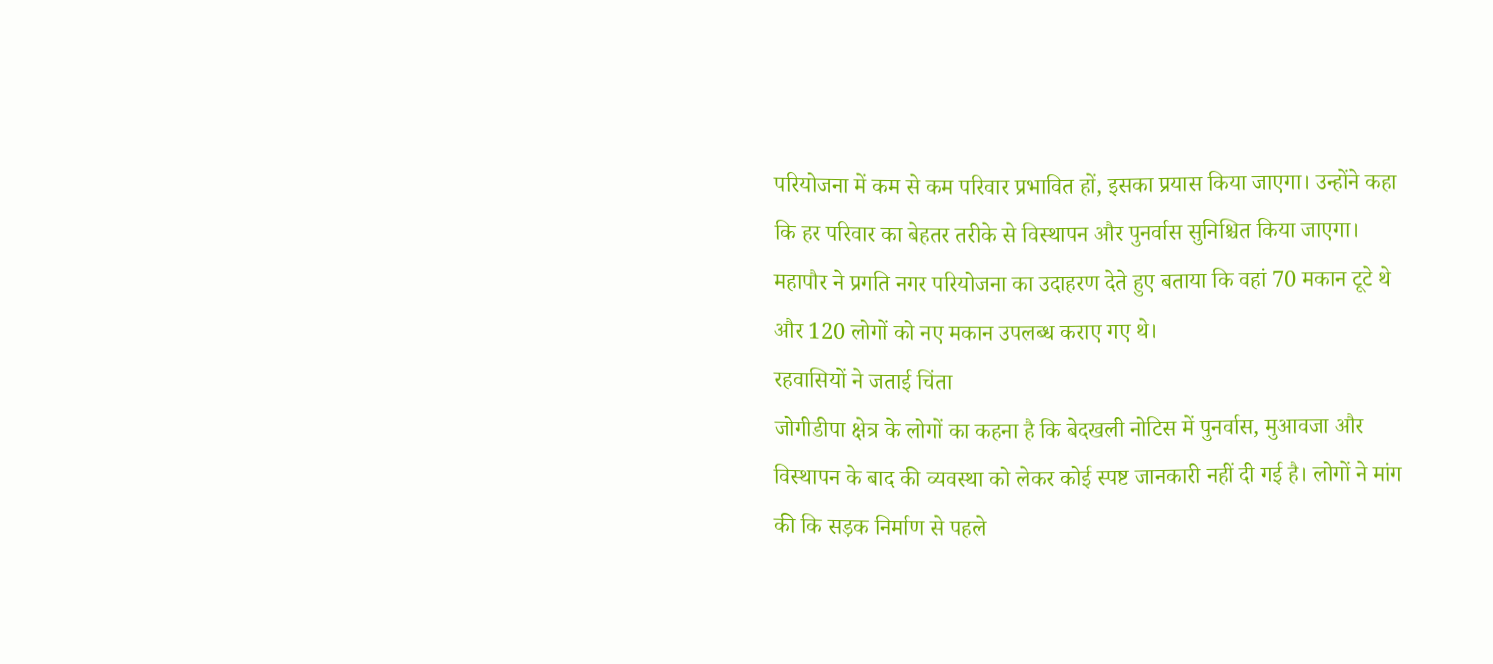परियोजना में कम से कम परिवार प्रभावित हों, इसका प्रयास किया जाएगा। उन्होंने कहा कि हर परिवार का बेहतर तरीके से विस्थापन और पुनर्वास सुनिश्चित किया जाएगा। महापौर ने प्रगति नगर परियोजना का उदाहरण देते हुए बताया कि वहां 70 मकान टूटे थे और 120 लोगों को नए मकान उपलब्ध कराए गए थे।
रहवासियों ने जताई चिंता
जोगीडीपा क्षेत्र के लोगों का कहना है कि बेदखली नोटिस में पुनर्वास, मुआवजा और विस्थापन के बाद की व्यवस्था को लेकर कोई स्पष्ट जानकारी नहीं दी गई है। लोगों ने मांग की कि सड़क निर्माण से पहले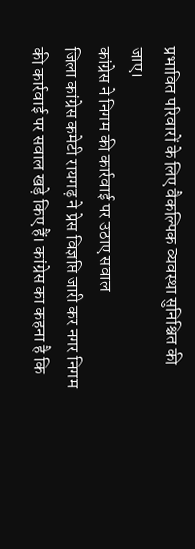प्रभावित परिवारों के लिए वैकल्पिक व्यवस्था सुनिश्चित की जाए।
कांग्रेस ने निगम की कार्रवाई पर उठाए सवाल
जिला कांग्रेस कमेटी रायगढ़ ने प्रेस विज्ञप्ति जारी कर नगर निगम की कार्रवाई पर सवाल खड़े किए हैं। कांग्रेस का कहना है कि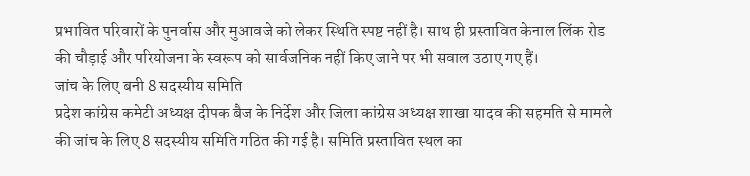प्रभावित परिवारों के पुनर्वास और मुआवजे को लेकर स्थिति स्पष्ट नहीं है। साथ ही प्रस्तावित केनाल लिंक रोड की चौड़ाई और परियोजना के स्वरूप को सार्वजनिक नहीं किए जाने पर भी सवाल उठाए गए हैं।
जांच के लिए बनी 8 सदस्यीय समिति
प्रदेश कांग्रेस कमेटी अध्यक्ष दीपक बैज के निर्देश और जिला कांग्रेस अध्यक्ष शाखा यादव की सहमति से मामले की जांच के लिए 8 सदस्यीय समिति गठित की गई है। समिति प्रस्तावित स्थल का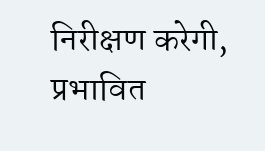निरीक्षण करेगी, प्रभावित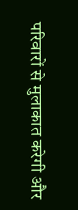परिवारों से मुलाकात करेगी और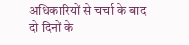अधिकारियों से चर्चा के बाद दो दिनों के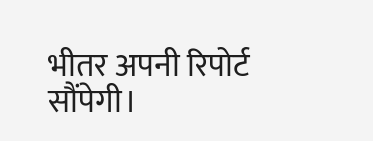भीतर अपनी रिपोर्ट सौंपेगी।